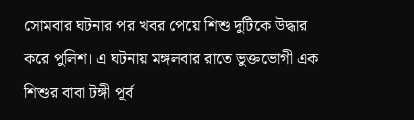সোমবার ঘটনার পর খবর পেয়ে শিশু দুটিকে উদ্ধার করে পুলিশ। এ ঘটনায় মঙ্গলবার রাতে ভুক্তভোগী এক শিশুর বাবা টঙ্গী পূর্ব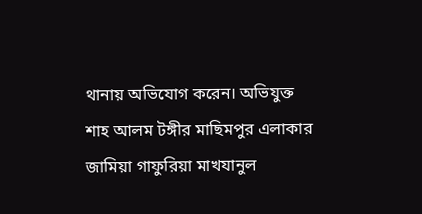থানায় অভিযোগ করেন। অভিযুক্ত শাহ আলম টঙ্গীর মাছিমপুর এলাকার জামিয়া গাফুরিয়া মাখযানুল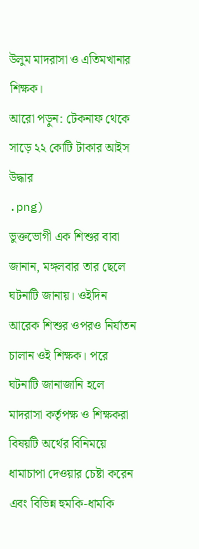উলুম মাদরাসা ও এতিমখানার শিক্ষক।
আরো পড়ুন: টেকনাফ থেকে সাড়ে ২২ কোটি টাকার আইস উদ্ধার
.png)
ভুক্তভোগী এক শিশুর বাবা জানান, মঙ্গলবার তার ছেলে ঘটনাটি জানায়। ওইদিন আরেক শিশুর ওপরও নির্যাতন চালান ওই শিক্ষক। পরে ঘটনাটি জানাজানি হলে মাদরাসা কর্তৃপক্ষ ও শিক্ষকরা বিষয়টি অর্থের বিনিময়ে ধামাচাপা দেওয়ার চেষ্টা করেন এবং বিভিন্ন হুমকি-ধামকি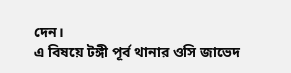দেন।
এ বিষয়ে টঙ্গী পূর্ব থানার ওসি জাভেদ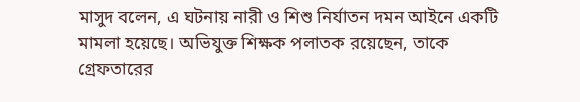মাসুদ বলেন, এ ঘটনায় নারী ও শিশু নির্যাতন দমন আইনে একটি মামলা হয়েছে। অভিযুক্ত শিক্ষক পলাতক রয়েছেন, তাকে গ্রেফতারের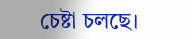চেষ্টা চলছে।